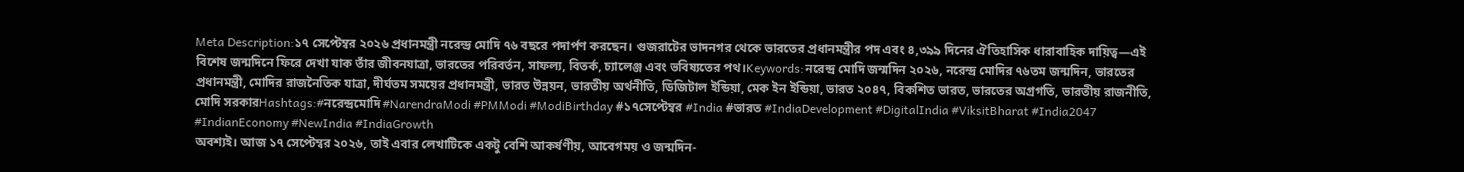Meta Description:১৭ সেপ্টেম্বর ২০২৬ প্রধানমন্ত্রী নরেন্দ্র মোদি ৭৬ বছরে পদার্পণ করছেন। গুজরাটের ভাদনগর থেকে ভারতের প্রধানমন্ত্রীর পদ এবং ৪,৩৯৯ দিনের ঐতিহাসিক ধারাবাহিক দায়িত্ব—এই বিশেষ জন্মদিনে ফিরে দেখা যাক তাঁর জীবনযাত্রা, ভারতের পরিবর্তন, সাফল্য, বিতর্ক, চ্যালেঞ্জ এবং ভবিষ্যতের পথ।Keywords:নরেন্দ্র মোদি জন্মদিন ২০২৬, নরেন্দ্র মোদির ৭৬তম জন্মদিন, ভারতের প্রধানমন্ত্রী, মোদির রাজনৈতিক যাত্রা, দীর্ঘতম সময়ের প্রধানমন্ত্রী, ভারত উন্নয়ন, ভারতীয় অর্থনীতি, ডিজিটাল ইন্ডিয়া, মেক ইন ইন্ডিয়া, ভারত ২০৪৭, বিকশিত ভারত, ভারতের অগ্রগতি, ভারতীয় রাজনীতি, মোদি সরকারHashtags:#নরেন্দ্রমোদি #NarendraModi #PMModi #ModiBirthday #১৭সেপ্টেম্বর #India #ভারত #IndiaDevelopment #DigitalIndia #ViksitBharat #India2047 #IndianEconomy #NewIndia #IndiaGrowth
অবশ্যই। আজ ১৭ সেপ্টেম্বর ২০২৬, তাই এবার লেখাটিকে একটু বেশি আকর্ষণীয়, আবেগময় ও জন্মদিন-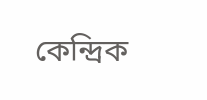কেন্দ্রিক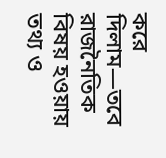করে দিলাম—তবে রাজনৈতিক বিষয় হওয়ায় তথ্য ও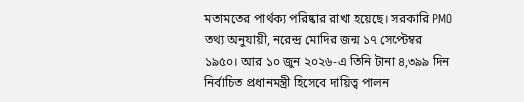মতামতের পার্থক্য পরিষ্কার রাখা হয়েছে। সরকারি PMO তথ্য অনুযায়ী, নরেন্দ্র মোদির জন্ম ১৭ সেপ্টেম্বর ১৯৫০। আর ১০ জুন ২০২৬-এ তিনি টানা ৪,৩৯৯ দিন নির্বাচিত প্রধানমন্ত্রী হিসেবে দায়িত্ব পালন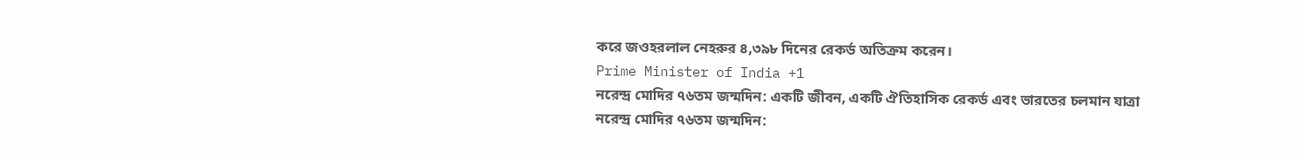করে জওহরলাল নেহরুর ৪,৩৯৮ দিনের রেকর্ড অতিক্রম করেন।
Prime Minister of India +1
নরেন্দ্র মোদির ৭৬তম জন্মদিন: একটি জীবন, একটি ঐতিহাসিক রেকর্ড এবং ভারতের চলমান যাত্রা
নরেন্দ্র মোদির ৭৬তম জন্মদিন: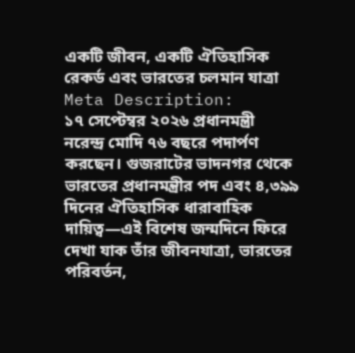একটি জীবন, একটি ঐতিহাসিক রেকর্ড এবং ভারতের চলমান যাত্রা
Meta Description:
১৭ সেপ্টেম্বর ২০২৬ প্রধানমন্ত্রী নরেন্দ্র মোদি ৭৬ বছরে পদার্পণ করছেন। গুজরাটের ভাদনগর থেকে ভারতের প্রধানমন্ত্রীর পদ এবং ৪,৩৯৯ দিনের ঐতিহাসিক ধারাবাহিক দায়িত্ব—এই বিশেষ জন্মদিনে ফিরে দেখা যাক তাঁর জীবনযাত্রা, ভারতের পরিবর্তন,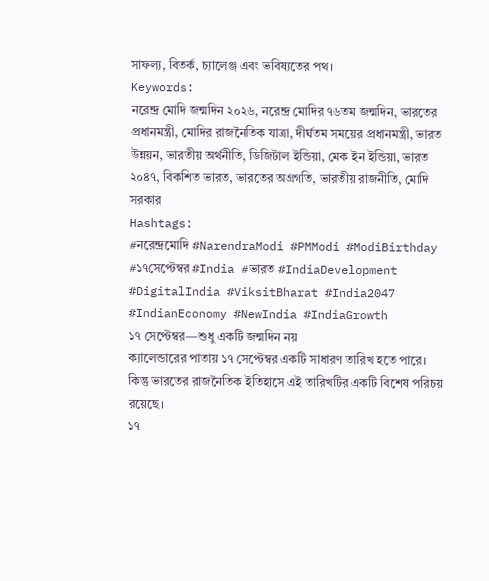সাফল্য, বিতর্ক, চ্যালেঞ্জ এবং ভবিষ্যতের পথ।
Keywords:
নরেন্দ্র মোদি জন্মদিন ২০২৬, নরেন্দ্র মোদির ৭৬তম জন্মদিন, ভারতের প্রধানমন্ত্রী, মোদির রাজনৈতিক যাত্রা, দীর্ঘতম সময়ের প্রধানমন্ত্রী, ভারত উন্নয়ন, ভারতীয় অর্থনীতি, ডিজিটাল ইন্ডিয়া, মেক ইন ইন্ডিয়া, ভারত ২০৪৭, বিকশিত ভারত, ভারতের অগ্রগতি, ভারতীয় রাজনীতি, মোদি সরকার
Hashtags:
#নরেন্দ্রমোদি #NarendraModi #PMModi #ModiBirthday #১৭সেপ্টেম্বর #India #ভারত #IndiaDevelopment #DigitalIndia #ViksitBharat #India2047 #IndianEconomy #NewIndia #IndiaGrowth
১৭ সেপ্টেম্বর—শুধু একটি জন্মদিন নয়
ক্যালেন্ডারের পাতায় ১৭ সেপ্টেম্বর একটি সাধারণ তারিখ হতে পারে।
কিন্তু ভারতের রাজনৈতিক ইতিহাসে এই তারিখটির একটি বিশেষ পরিচয় রয়েছে।
১৭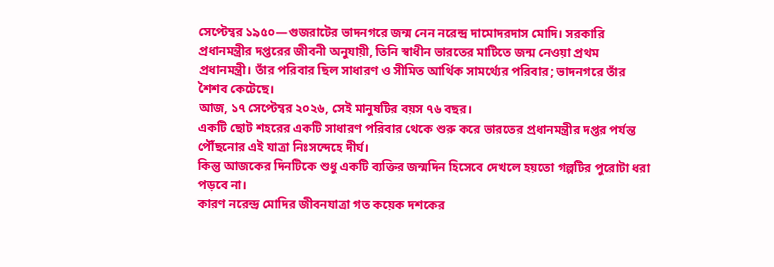সেপ্টেম্বর ১৯৫০—গুজরাটের ভাদনগরে জন্ম নেন নরেন্দ্র দামোদরদাস মোদি। সরকারি প্রধানমন্ত্রীর দপ্তরের জীবনী অনুযায়ী, তিনি স্বাধীন ভারতের মাটিতে জন্ম নেওয়া প্রথম প্রধানমন্ত্রী। তাঁর পরিবার ছিল সাধারণ ও সীমিত আর্থিক সামর্থ্যের পরিবার; ভাদনগরে তাঁর শৈশব কেটেছে।
আজ, ১৭ সেপ্টেম্বর ২০২৬, সেই মানুষটির বয়স ৭৬ বছর।
একটি ছোট শহরের একটি সাধারণ পরিবার থেকে শুরু করে ভারতের প্রধানমন্ত্রীর দপ্তর পর্যন্ত পৌঁছনোর এই যাত্রা নিঃসন্দেহে দীর্ঘ।
কিন্তু আজকের দিনটিকে শুধু একটি ব্যক্তির জন্মদিন হিসেবে দেখলে হয়তো গল্পটির পুরোটা ধরা পড়বে না।
কারণ নরেন্দ্র মোদির জীবনযাত্রা গত কয়েক দশকের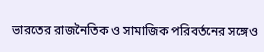ভারতের রাজনৈতিক ও সামাজিক পরিবর্তনের সঙ্গেও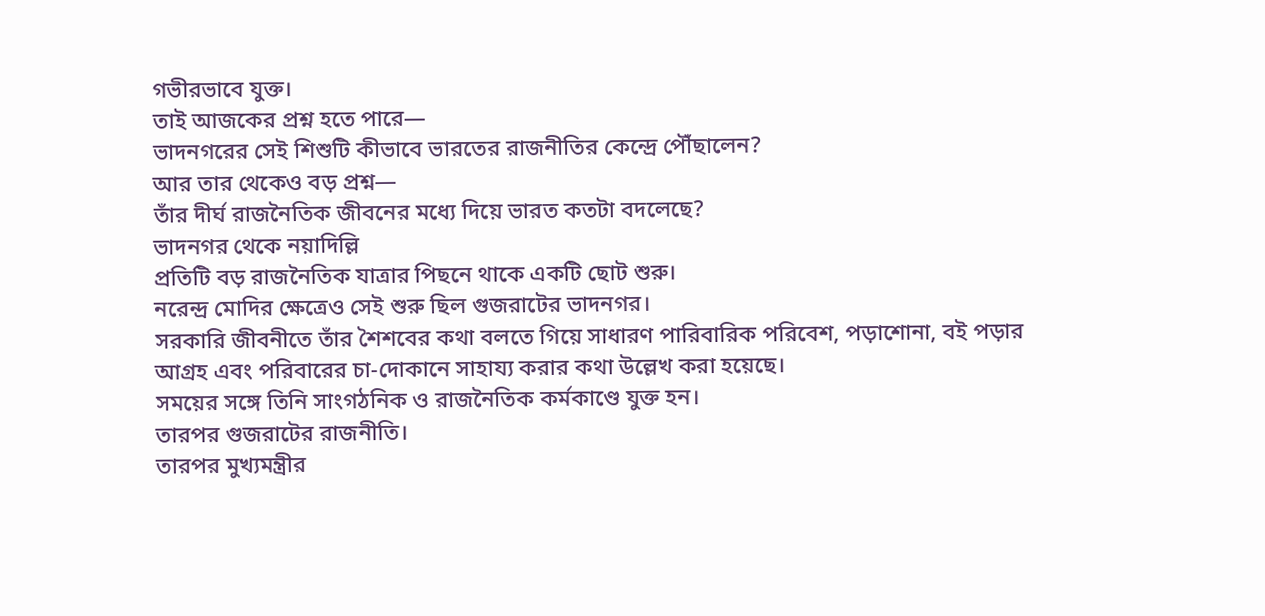গভীরভাবে যুক্ত।
তাই আজকের প্রশ্ন হতে পারে—
ভাদনগরের সেই শিশুটি কীভাবে ভারতের রাজনীতির কেন্দ্রে পৌঁছালেন?
আর তার থেকেও বড় প্রশ্ন—
তাঁর দীর্ঘ রাজনৈতিক জীবনের মধ্যে দিয়ে ভারত কতটা বদলেছে?
ভাদনগর থেকে নয়াদিল্লি
প্রতিটি বড় রাজনৈতিক যাত্রার পিছনে থাকে একটি ছোট শুরু।
নরেন্দ্র মোদির ক্ষেত্রেও সেই শুরু ছিল গুজরাটের ভাদনগর।
সরকারি জীবনীতে তাঁর শৈশবের কথা বলতে গিয়ে সাধারণ পারিবারিক পরিবেশ, পড়াশোনা, বই পড়ার আগ্রহ এবং পরিবারের চা-দোকানে সাহায্য করার কথা উল্লেখ করা হয়েছে।
সময়ের সঙ্গে তিনি সাংগঠনিক ও রাজনৈতিক কর্মকাণ্ডে যুক্ত হন।
তারপর গুজরাটের রাজনীতি।
তারপর মুখ্যমন্ত্রীর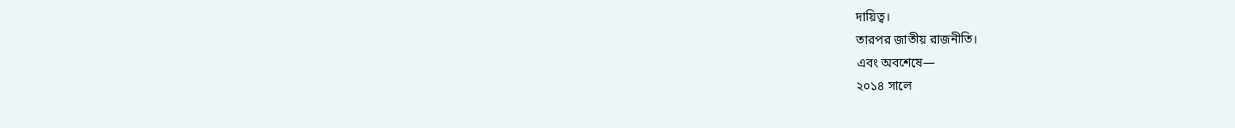দায়িত্ব।
তারপর জাতীয় রাজনীতি।
এবং অবশেষে—
২০১৪ সালে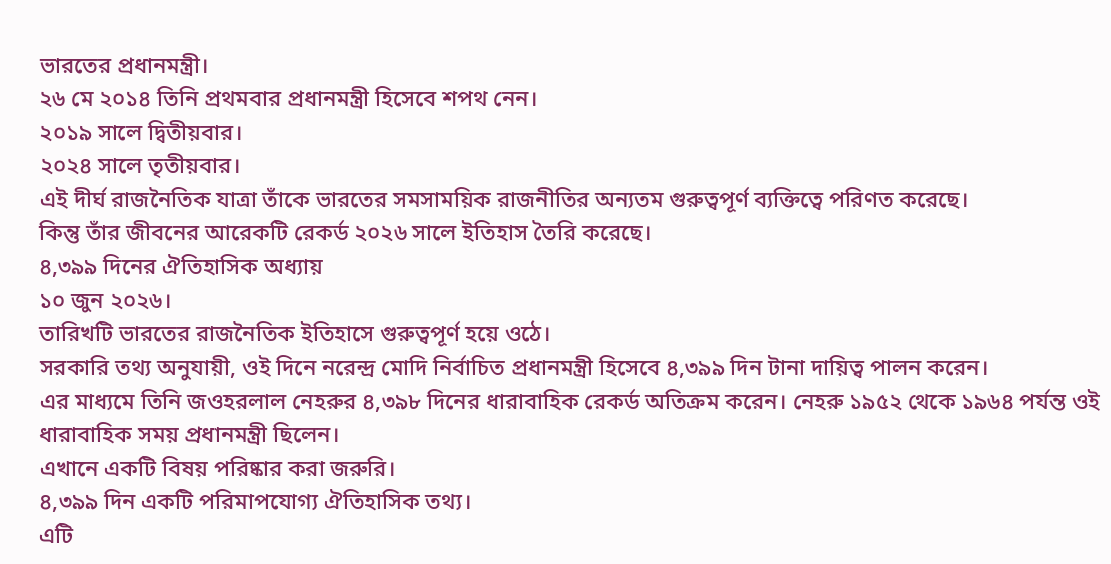ভারতের প্রধানমন্ত্রী।
২৬ মে ২০১৪ তিনি প্রথমবার প্রধানমন্ত্রী হিসেবে শপথ নেন।
২০১৯ সালে দ্বিতীয়বার।
২০২৪ সালে তৃতীয়বার।
এই দীর্ঘ রাজনৈতিক যাত্রা তাঁকে ভারতের সমসাময়িক রাজনীতির অন্যতম গুরুত্বপূর্ণ ব্যক্তিত্বে পরিণত করেছে।
কিন্তু তাঁর জীবনের আরেকটি রেকর্ড ২০২৬ সালে ইতিহাস তৈরি করেছে।
৪,৩৯৯ দিনের ঐতিহাসিক অধ্যায়
১০ জুন ২০২৬।
তারিখটি ভারতের রাজনৈতিক ইতিহাসে গুরুত্বপূর্ণ হয়ে ওঠে।
সরকারি তথ্য অনুযায়ী, ওই দিনে নরেন্দ্র মোদি নির্বাচিত প্রধানমন্ত্রী হিসেবে ৪,৩৯৯ দিন টানা দায়িত্ব পালন করেন।
এর মাধ্যমে তিনি জওহরলাল নেহরুর ৪,৩৯৮ দিনের ধারাবাহিক রেকর্ড অতিক্রম করেন। নেহরু ১৯৫২ থেকে ১৯৬৪ পর্যন্ত ওই ধারাবাহিক সময় প্রধানমন্ত্রী ছিলেন।
এখানে একটি বিষয় পরিষ্কার করা জরুরি।
৪,৩৯৯ দিন একটি পরিমাপযোগ্য ঐতিহাসিক তথ্য।
এটি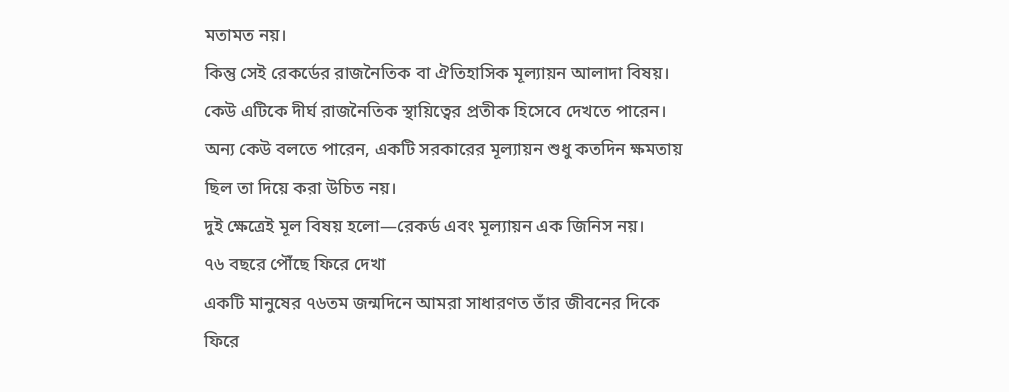মতামত নয়।
কিন্তু সেই রেকর্ডের রাজনৈতিক বা ঐতিহাসিক মূল্যায়ন আলাদা বিষয়।
কেউ এটিকে দীর্ঘ রাজনৈতিক স্থায়িত্বের প্রতীক হিসেবে দেখতে পারেন।
অন্য কেউ বলতে পারেন, একটি সরকারের মূল্যায়ন শুধু কতদিন ক্ষমতায় ছিল তা দিয়ে করা উচিত নয়।
দুই ক্ষেত্রেই মূল বিষয় হলো—রেকর্ড এবং মূল্যায়ন এক জিনিস নয়।
৭৬ বছরে পৌঁছে ফিরে দেখা
একটি মানুষের ৭৬তম জন্মদিনে আমরা সাধারণত তাঁর জীবনের দিকে ফিরে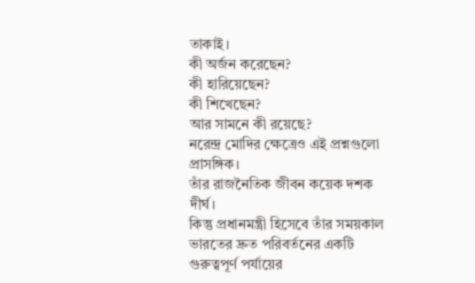তাকাই।
কী অর্জন করেছেন?
কী হারিয়েছেন?
কী শিখেছেন?
আর সামনে কী রয়েছে?
নরেন্দ্র মোদির ক্ষেত্রেও এই প্রশ্নগুলো প্রাসঙ্গিক।
তাঁর রাজনৈতিক জীবন কয়েক দশক দীর্ঘ।
কিন্তু প্রধানমন্ত্রী হিসেবে তাঁর সময়কাল ভারতের দ্রুত পরিবর্তনের একটি গুরুত্বপূর্ণ পর্যায়ের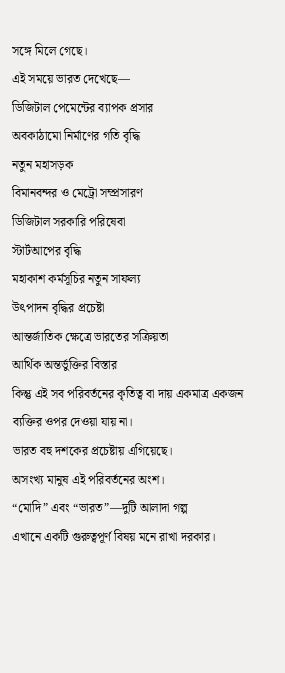সঙ্গে মিলে গেছে।
এই সময়ে ভারত দেখেছে—
ডিজিটাল পেমেন্টের ব্যাপক প্রসার
অবকাঠামো নির্মাণের গতি বৃদ্ধি
নতুন মহাসড়ক
বিমানবন্দর ও মেট্রো সম্প্রসারণ
ডিজিটাল সরকারি পরিষেবা
স্টার্টআপের বৃদ্ধি
মহাকাশ কর্মসূচির নতুন সাফল্য
উৎপাদন বৃদ্ধির প্রচেষ্টা
আন্তর্জাতিক ক্ষেত্রে ভারতের সক্রিয়তা
আর্থিক অন্তর্ভুক্তির বিস্তার
কিন্তু এই সব পরিবর্তনের কৃতিত্ব বা দায় একমাত্র একজন ব্যক্তির ওপর দেওয়া যায় না।
ভারত বহু দশকের প্রচেষ্টায় এগিয়েছে।
অসংখ্য মানুষ এই পরিবর্তনের অংশ।
“মোদি” এবং “ভারত”—দুটি আলাদা গল্প
এখানে একটি গুরুত্বপূর্ণ বিষয় মনে রাখা দরকার।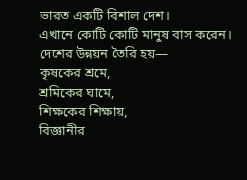ভারত একটি বিশাল দেশ।
এখানে কোটি কোটি মানুষ বাস করেন।
দেশের উন্নয়ন তৈরি হয়—
কৃষকের শ্রমে,
শ্রমিকের ঘামে,
শিক্ষকের শিক্ষায়,
বিজ্ঞানীর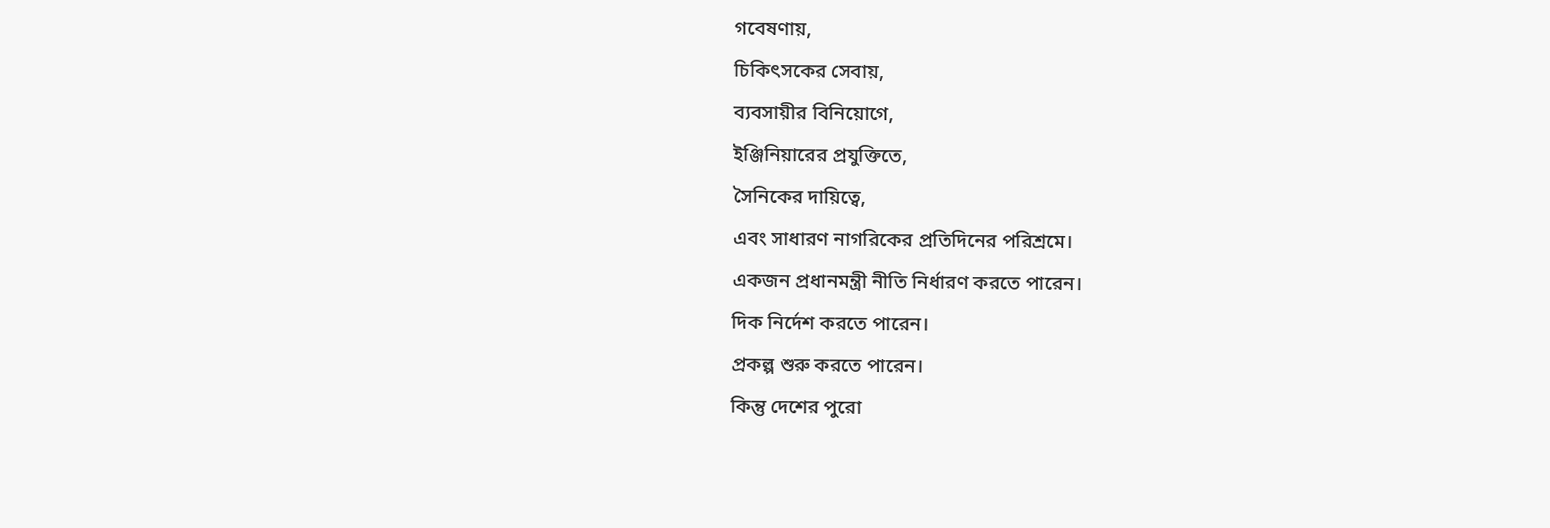গবেষণায়,
চিকিৎসকের সেবায়,
ব্যবসায়ীর বিনিয়োগে,
ইঞ্জিনিয়ারের প্রযুক্তিতে,
সৈনিকের দায়িত্বে,
এবং সাধারণ নাগরিকের প্রতিদিনের পরিশ্রমে।
একজন প্রধানমন্ত্রী নীতি নির্ধারণ করতে পারেন।
দিক নির্দেশ করতে পারেন।
প্রকল্প শুরু করতে পারেন।
কিন্তু দেশের পুরো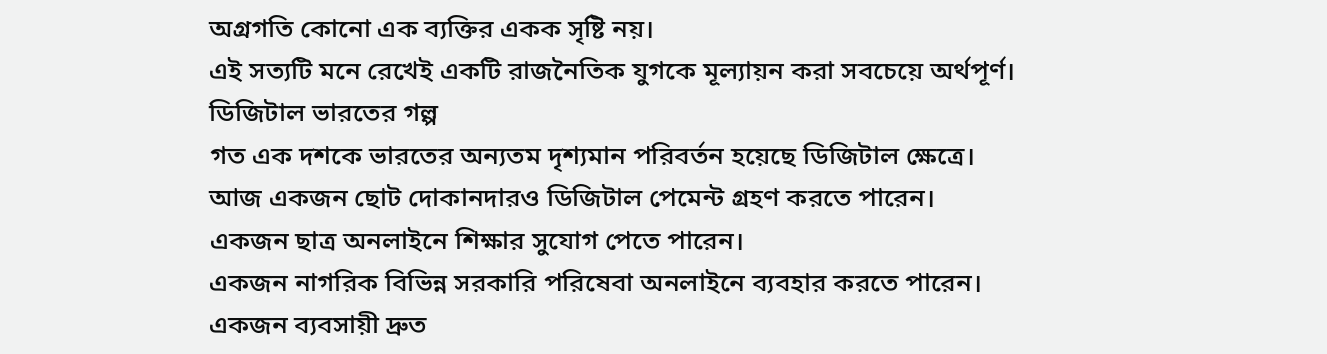অগ্রগতি কোনো এক ব্যক্তির একক সৃষ্টি নয়।
এই সত্যটি মনে রেখেই একটি রাজনৈতিক যুগকে মূল্যায়ন করা সবচেয়ে অর্থপূর্ণ।
ডিজিটাল ভারতের গল্প
গত এক দশকে ভারতের অন্যতম দৃশ্যমান পরিবর্তন হয়েছে ডিজিটাল ক্ষেত্রে।
আজ একজন ছোট দোকানদারও ডিজিটাল পেমেন্ট গ্রহণ করতে পারেন।
একজন ছাত্র অনলাইনে শিক্ষার সুযোগ পেতে পারেন।
একজন নাগরিক বিভিন্ন সরকারি পরিষেবা অনলাইনে ব্যবহার করতে পারেন।
একজন ব্যবসায়ী দ্রুত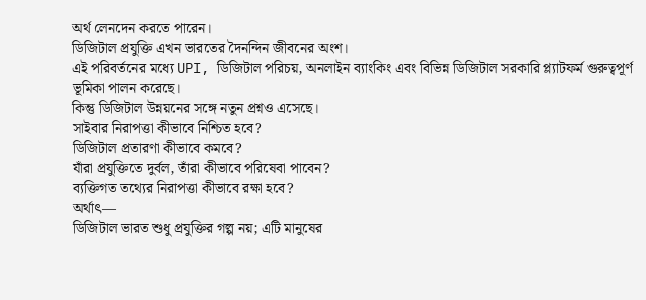অর্থ লেনদেন করতে পারেন।
ডিজিটাল প্রযুক্তি এখন ভারতের দৈনন্দিন জীবনের অংশ।
এই পরিবর্তনের মধ্যে UPI, ডিজিটাল পরিচয়, অনলাইন ব্যাংকিং এবং বিভিন্ন ডিজিটাল সরকারি প্ল্যাটফর্ম গুরুত্বপূর্ণ ভূমিকা পালন করেছে।
কিন্তু ডিজিটাল উন্নয়নের সঙ্গে নতুন প্রশ্নও এসেছে।
সাইবার নিরাপত্তা কীভাবে নিশ্চিত হবে?
ডিজিটাল প্রতারণা কীভাবে কমবে?
যাঁরা প্রযুক্তিতে দুর্বল, তাঁরা কীভাবে পরিষেবা পাবেন?
ব্যক্তিগত তথ্যের নিরাপত্তা কীভাবে রক্ষা হবে?
অর্থাৎ—
ডিজিটাল ভারত শুধু প্রযুক্তির গল্প নয়; এটি মানুষের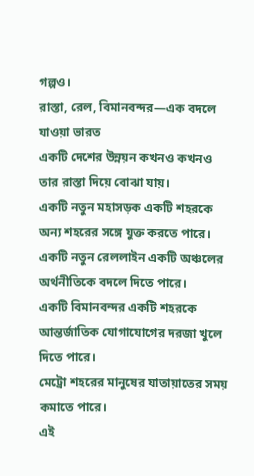গল্পও।
রাস্তা, রেল, বিমানবন্দর—এক বদলে যাওয়া ভারত
একটি দেশের উন্নয়ন কখনও কখনও তার রাস্তা দিয়ে বোঝা যায়।
একটি নতুন মহাসড়ক একটি শহরকে অন্য শহরের সঙ্গে যুক্ত করতে পারে।
একটি নতুন রেললাইন একটি অঞ্চলের অর্থনীতিকে বদলে দিতে পারে।
একটি বিমানবন্দর একটি শহরকে আন্তর্জাতিক যোগাযোগের দরজা খুলে দিতে পারে।
মেট্রো শহরের মানুষের যাতায়াতের সময় কমাতে পারে।
এই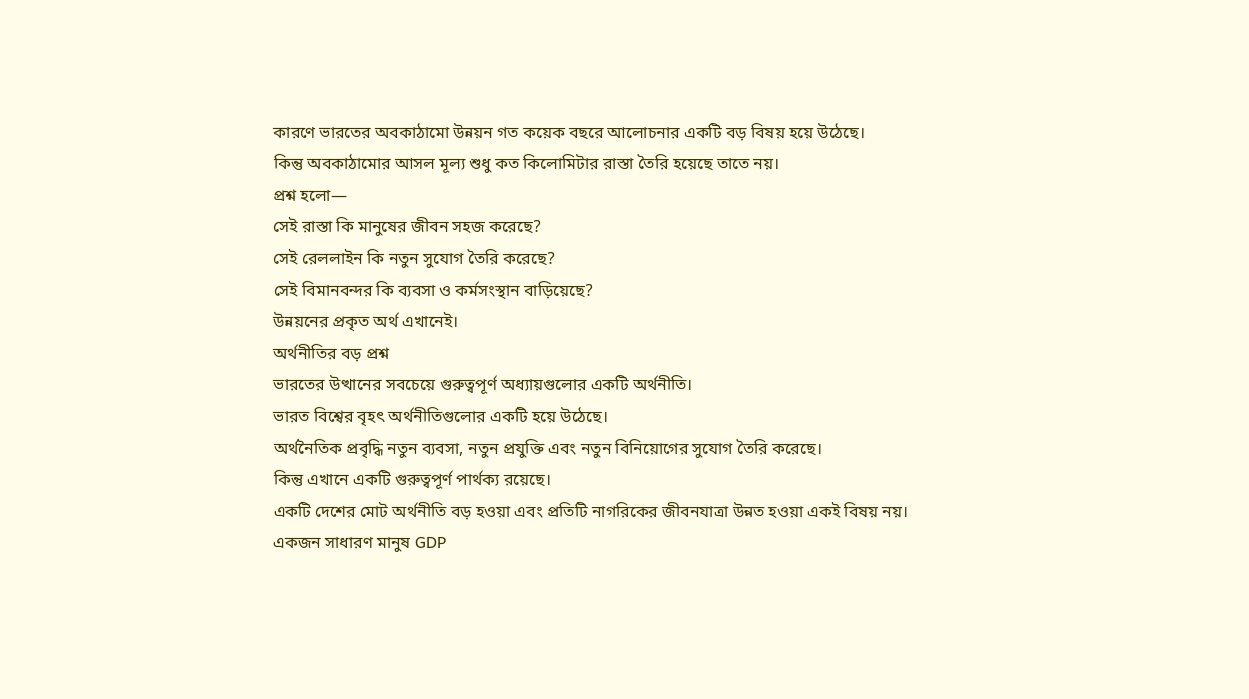কারণে ভারতের অবকাঠামো উন্নয়ন গত কয়েক বছরে আলোচনার একটি বড় বিষয় হয়ে উঠেছে।
কিন্তু অবকাঠামোর আসল মূল্য শুধু কত কিলোমিটার রাস্তা তৈরি হয়েছে তাতে নয়।
প্রশ্ন হলো—
সেই রাস্তা কি মানুষের জীবন সহজ করেছে?
সেই রেললাইন কি নতুন সুযোগ তৈরি করেছে?
সেই বিমানবন্দর কি ব্যবসা ও কর্মসংস্থান বাড়িয়েছে?
উন্নয়নের প্রকৃত অর্থ এখানেই।
অর্থনীতির বড় প্রশ্ন
ভারতের উত্থানের সবচেয়ে গুরুত্বপূর্ণ অধ্যায়গুলোর একটি অর্থনীতি।
ভারত বিশ্বের বৃহৎ অর্থনীতিগুলোর একটি হয়ে উঠেছে।
অর্থনৈতিক প্রবৃদ্ধি নতুন ব্যবসা, নতুন প্রযুক্তি এবং নতুন বিনিয়োগের সুযোগ তৈরি করেছে।
কিন্তু এখানে একটি গুরুত্বপূর্ণ পার্থক্য রয়েছে।
একটি দেশের মোট অর্থনীতি বড় হওয়া এবং প্রতিটি নাগরিকের জীবনযাত্রা উন্নত হওয়া একই বিষয় নয়।
একজন সাধারণ মানুষ GDP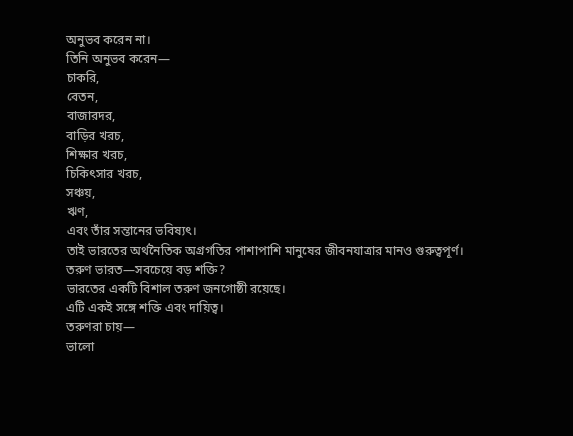অনুভব করেন না।
তিনি অনুভব করেন—
চাকরি,
বেতন,
বাজারদর,
বাড়ির খরচ,
শিক্ষার খরচ,
চিকিৎসার খরচ,
সঞ্চয়,
ঋণ,
এবং তাঁর সন্তানের ভবিষ্যৎ।
তাই ভারতের অর্থনৈতিক অগ্রগতির পাশাপাশি মানুষের জীবনযাত্রার মানও গুরুত্বপূর্ণ।
তরুণ ভারত—সবচেয়ে বড় শক্তি?
ভারতের একটি বিশাল তরুণ জনগোষ্ঠী রয়েছে।
এটি একই সঙ্গে শক্তি এবং দায়িত্ব।
তরুণরা চায়—
ভালো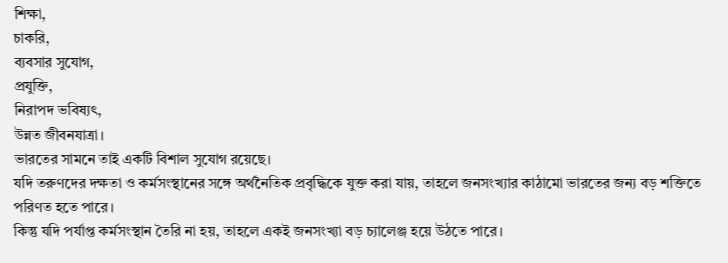শিক্ষা,
চাকরি,
ব্যবসার সুযোগ,
প্রযুক্তি,
নিরাপদ ভবিষ্যৎ,
উন্নত জীবনযাত্রা।
ভারতের সামনে তাই একটি বিশাল সুযোগ রয়েছে।
যদি তরুণদের দক্ষতা ও কর্মসংস্থানের সঙ্গে অর্থনৈতিক প্রবৃদ্ধিকে যুক্ত করা যায়, তাহলে জনসংখ্যার কাঠামো ভারতের জন্য বড় শক্তিতে পরিণত হতে পারে।
কিন্তু যদি পর্যাপ্ত কর্মসংস্থান তৈরি না হয়, তাহলে একই জনসংখ্যা বড় চ্যালেঞ্জ হয়ে উঠতে পারে।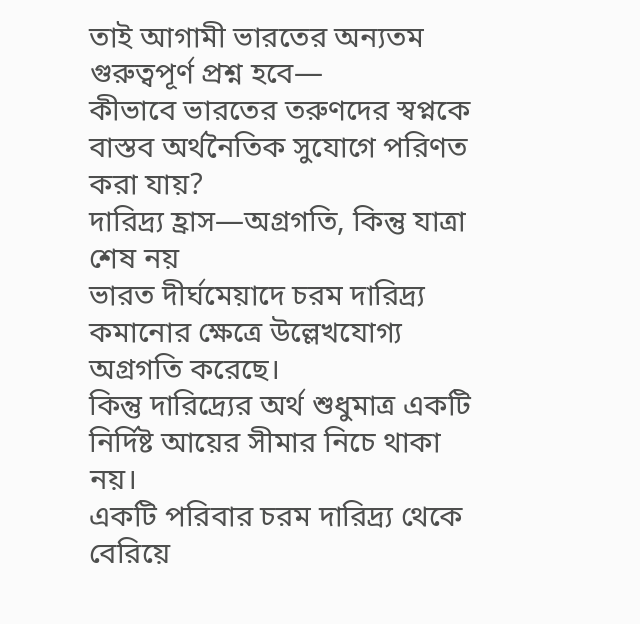তাই আগামী ভারতের অন্যতম গুরুত্বপূর্ণ প্রশ্ন হবে—
কীভাবে ভারতের তরুণদের স্বপ্নকে বাস্তব অর্থনৈতিক সুযোগে পরিণত করা যায়?
দারিদ্র্য হ্রাস—অগ্রগতি, কিন্তু যাত্রা শেষ নয়
ভারত দীর্ঘমেয়াদে চরম দারিদ্র্য কমানোর ক্ষেত্রে উল্লেখযোগ্য অগ্রগতি করেছে।
কিন্তু দারিদ্র্যের অর্থ শুধুমাত্র একটি নির্দিষ্ট আয়ের সীমার নিচে থাকা নয়।
একটি পরিবার চরম দারিদ্র্য থেকে বেরিয়ে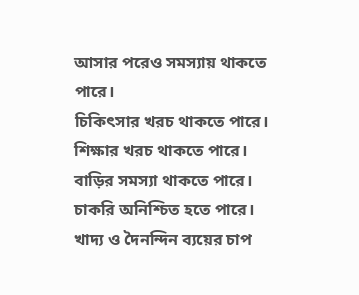আসার পরেও সমস্যায় থাকতে পারে।
চিকিৎসার খরচ থাকতে পারে।
শিক্ষার খরচ থাকতে পারে।
বাড়ির সমস্যা থাকতে পারে।
চাকরি অনিশ্চিত হতে পারে।
খাদ্য ও দৈনন্দিন ব্যয়ের চাপ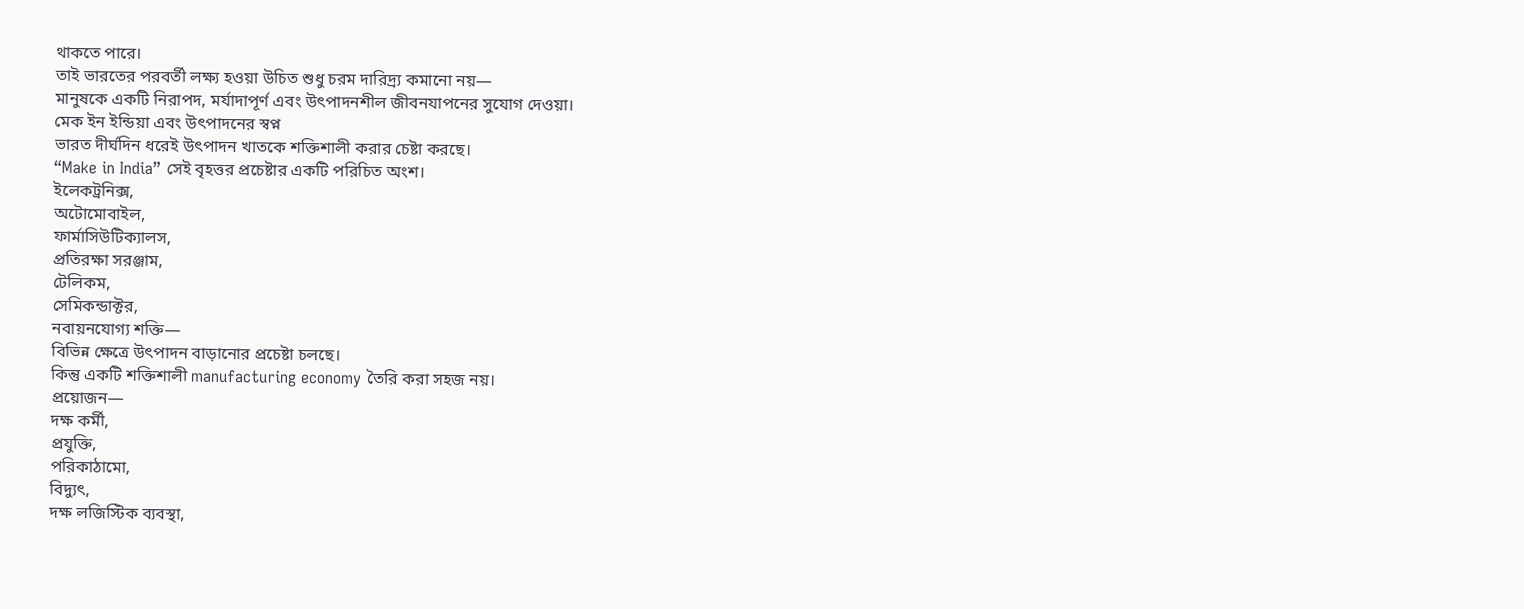থাকতে পারে।
তাই ভারতের পরবর্তী লক্ষ্য হওয়া উচিত শুধু চরম দারিদ্র্য কমানো নয়—
মানুষকে একটি নিরাপদ, মর্যাদাপূর্ণ এবং উৎপাদনশীল জীবনযাপনের সুযোগ দেওয়া।
মেক ইন ইন্ডিয়া এবং উৎপাদনের স্বপ্ন
ভারত দীর্ঘদিন ধরেই উৎপাদন খাতকে শক্তিশালী করার চেষ্টা করছে।
“Make in India” সেই বৃহত্তর প্রচেষ্টার একটি পরিচিত অংশ।
ইলেকট্রনিক্স,
অটোমোবাইল,
ফার্মাসিউটিক্যালস,
প্রতিরক্ষা সরঞ্জাম,
টেলিকম,
সেমিকন্ডাক্টর,
নবায়নযোগ্য শক্তি—
বিভিন্ন ক্ষেত্রে উৎপাদন বাড়ানোর প্রচেষ্টা চলছে।
কিন্তু একটি শক্তিশালী manufacturing economy তৈরি করা সহজ নয়।
প্রয়োজন—
দক্ষ কর্মী,
প্রযুক্তি,
পরিকাঠামো,
বিদ্যুৎ,
দক্ষ লজিস্টিক ব্যবস্থা,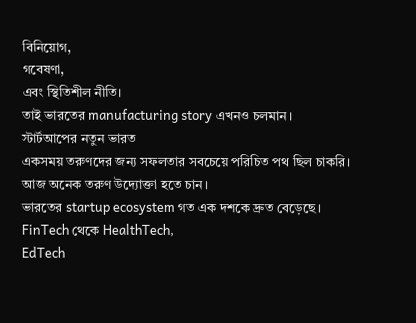বিনিয়োগ,
গবেষণা,
এবং স্থিতিশীল নীতি।
তাই ভারতের manufacturing story এখনও চলমান।
স্টার্টআপের নতুন ভারত
একসময় তরুণদের জন্য সফলতার সবচেয়ে পরিচিত পথ ছিল চাকরি।
আজ অনেক তরুণ উদ্যোক্তা হতে চান।
ভারতের startup ecosystem গত এক দশকে দ্রুত বেড়েছে।
FinTech থেকে HealthTech,
EdTech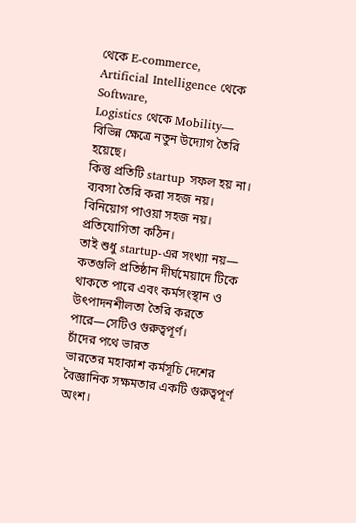থেকে E-commerce,
Artificial Intelligence থেকে Software,
Logistics থেকে Mobility—
বিভিন্ন ক্ষেত্রে নতুন উদ্যোগ তৈরি হয়েছে।
কিন্তু প্রতিটি startup সফল হয় না।
ব্যবসা তৈরি করা সহজ নয়।
বিনিয়োগ পাওয়া সহজ নয়।
প্রতিযোগিতা কঠিন।
তাই শুধু startup-এর সংখ্যা নয়—
কতগুলি প্রতিষ্ঠান দীর্ঘমেয়াদে টিকে থাকতে পারে এবং কর্মসংস্থান ও উৎপাদনশীলতা তৈরি করতে পারে—সেটিও গুরুত্বপূর্ণ।
চাঁদের পথে ভারত
ভারতের মহাকাশ কর্মসূচি দেশের বৈজ্ঞানিক সক্ষমতার একটি গুরুত্বপূর্ণ অংশ।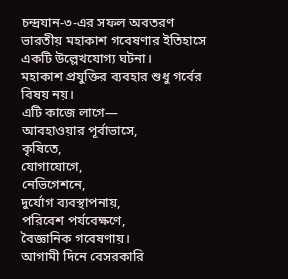চন্দ্রযান-৩-এর সফল অবতরণ ভারতীয় মহাকাশ গবেষণার ইতিহাসে একটি উল্লেখযোগ্য ঘটনা।
মহাকাশ প্রযুক্তির ব্যবহার শুধু গর্বের বিষয় নয়।
এটি কাজে লাগে—
আবহাওয়ার পূর্বাভাসে,
কৃষিতে,
যোগাযোগে,
নেভিগেশনে,
দুর্যোগ ব্যবস্থাপনায়,
পরিবেশ পর্যবেক্ষণে,
বৈজ্ঞানিক গবেষণায়।
আগামী দিনে বেসরকারি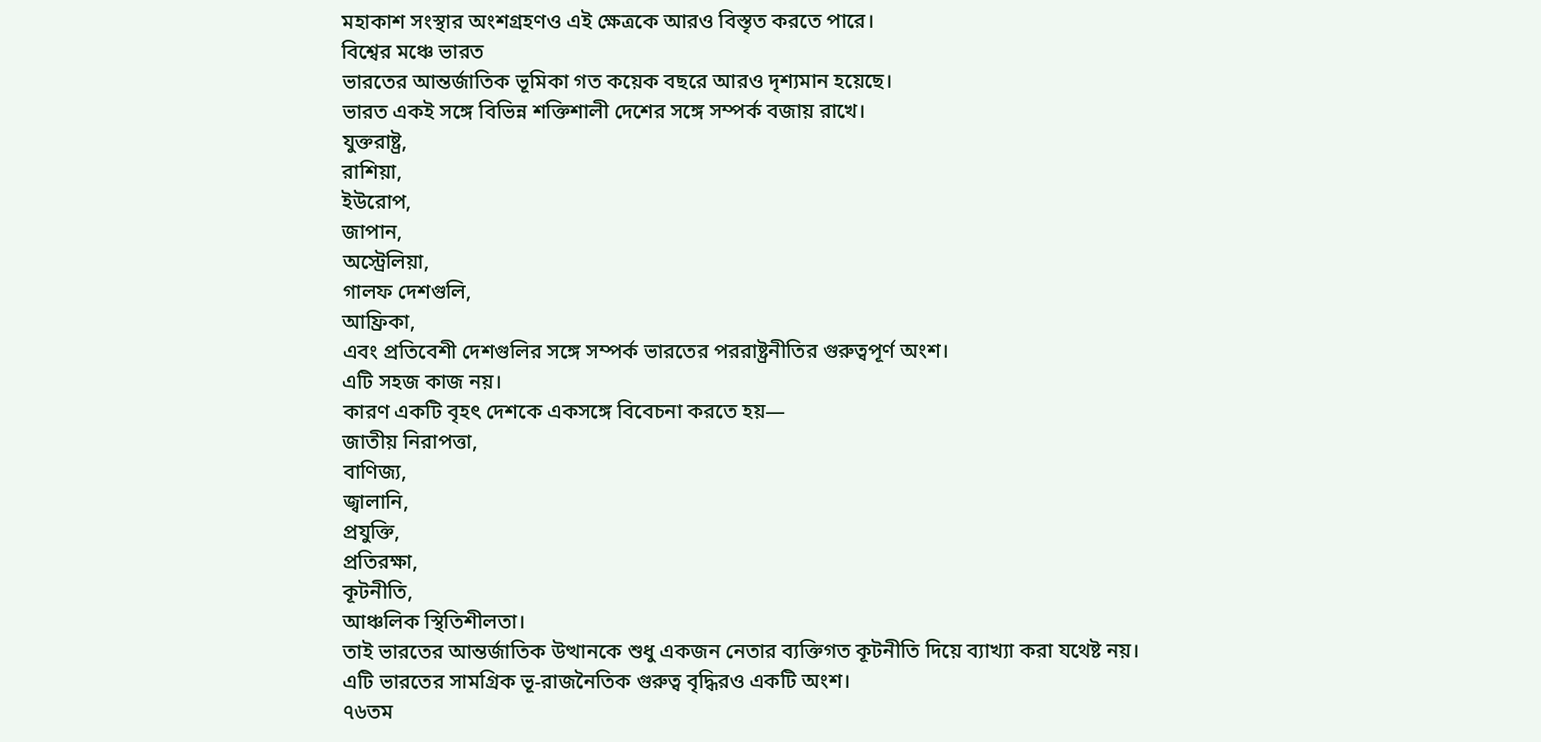মহাকাশ সংস্থার অংশগ্রহণও এই ক্ষেত্রকে আরও বিস্তৃত করতে পারে।
বিশ্বের মঞ্চে ভারত
ভারতের আন্তর্জাতিক ভূমিকা গত কয়েক বছরে আরও দৃশ্যমান হয়েছে।
ভারত একই সঙ্গে বিভিন্ন শক্তিশালী দেশের সঙ্গে সম্পর্ক বজায় রাখে।
যুক্তরাষ্ট্র,
রাশিয়া,
ইউরোপ,
জাপান,
অস্ট্রেলিয়া,
গালফ দেশগুলি,
আফ্রিকা,
এবং প্রতিবেশী দেশগুলির সঙ্গে সম্পর্ক ভারতের পররাষ্ট্রনীতির গুরুত্বপূর্ণ অংশ।
এটি সহজ কাজ নয়।
কারণ একটি বৃহৎ দেশকে একসঙ্গে বিবেচনা করতে হয়—
জাতীয় নিরাপত্তা,
বাণিজ্য,
জ্বালানি,
প্রযুক্তি,
প্রতিরক্ষা,
কূটনীতি,
আঞ্চলিক স্থিতিশীলতা।
তাই ভারতের আন্তর্জাতিক উত্থানকে শুধু একজন নেতার ব্যক্তিগত কূটনীতি দিয়ে ব্যাখ্যা করা যথেষ্ট নয়।
এটি ভারতের সামগ্রিক ভূ-রাজনৈতিক গুরুত্ব বৃদ্ধিরও একটি অংশ।
৭৬তম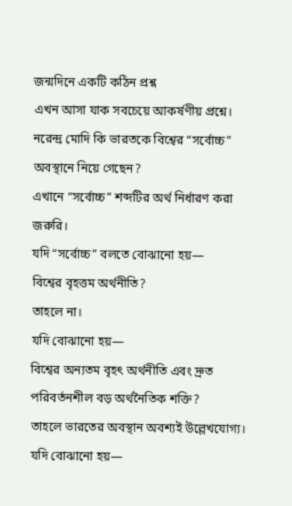জন্মদিনে একটি কঠিন প্রশ্ন
এখন আসা যাক সবচেয়ে আকর্ষণীয় প্রশ্নে।
নরেন্দ্র মোদি কি ভারতকে বিশ্বের “সর্বোচ্চ” অবস্থানে নিয়ে গেছেন?
এখানে “সর্বোচ্চ” শব্দটির অর্থ নির্ধারণ করা জরুরি।
যদি “সর্বোচ্চ” বলতে বোঝানো হয়—
বিশ্বের বৃহত্তম অর্থনীতি?
তাহলে না।
যদি বোঝানো হয়—
বিশ্বের অন্যতম বৃহৎ অর্থনীতি এবং দ্রুত পরিবর্তনশীল বড় অর্থনৈতিক শক্তি?
তাহলে ভারতের অবস্থান অবশ্যই উল্লেখযোগ্য।
যদি বোঝানো হয়—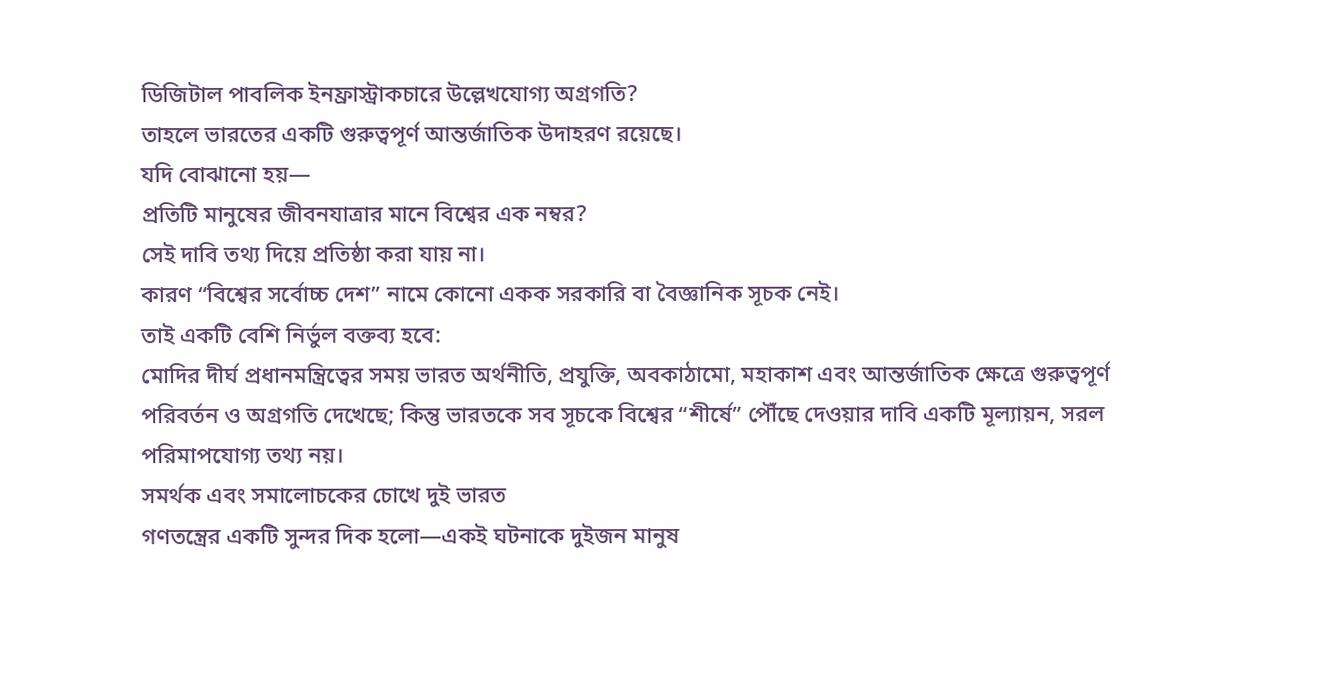ডিজিটাল পাবলিক ইনফ্রাস্ট্রাকচারে উল্লেখযোগ্য অগ্রগতি?
তাহলে ভারতের একটি গুরুত্বপূর্ণ আন্তর্জাতিক উদাহরণ রয়েছে।
যদি বোঝানো হয়—
প্রতিটি মানুষের জীবনযাত্রার মানে বিশ্বের এক নম্বর?
সেই দাবি তথ্য দিয়ে প্রতিষ্ঠা করা যায় না।
কারণ “বিশ্বের সর্বোচ্চ দেশ” নামে কোনো একক সরকারি বা বৈজ্ঞানিক সূচক নেই।
তাই একটি বেশি নির্ভুল বক্তব্য হবে:
মোদির দীর্ঘ প্রধানমন্ত্রিত্বের সময় ভারত অর্থনীতি, প্রযুক্তি, অবকাঠামো, মহাকাশ এবং আন্তর্জাতিক ক্ষেত্রে গুরুত্বপূর্ণ পরিবর্তন ও অগ্রগতি দেখেছে; কিন্তু ভারতকে সব সূচকে বিশ্বের “শীর্ষে” পৌঁছে দেওয়ার দাবি একটি মূল্যায়ন, সরল পরিমাপযোগ্য তথ্য নয়।
সমর্থক এবং সমালোচকের চোখে দুই ভারত
গণতন্ত্রের একটি সুন্দর দিক হলো—একই ঘটনাকে দুইজন মানুষ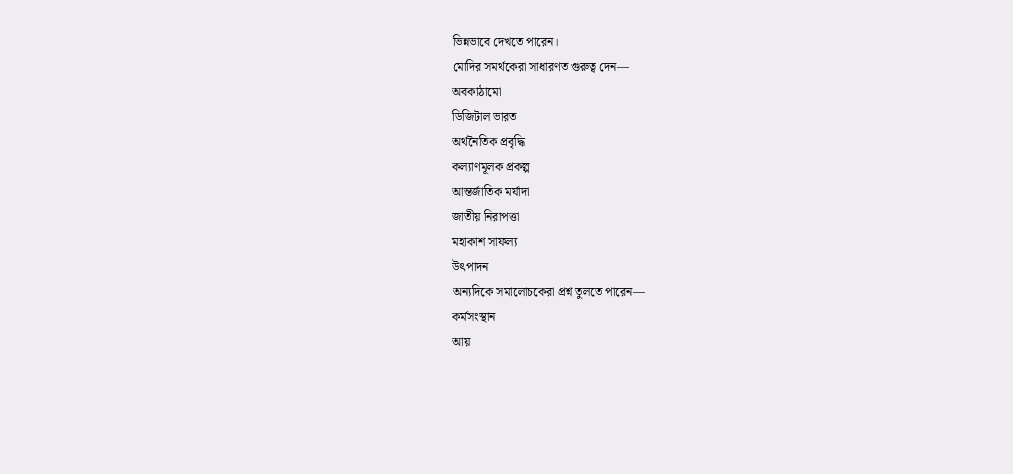ভিন্নভাবে দেখতে পারেন।
মোদির সমর্থকেরা সাধারণত গুরুত্ব দেন—
অবকাঠামো
ডিজিটাল ভারত
অর্থনৈতিক প্রবৃদ্ধি
কল্যাণমূলক প্রকল্প
আন্তর্জাতিক মর্যাদা
জাতীয় নিরাপত্তা
মহাকাশ সাফল্য
উৎপাদন
অন্যদিকে সমালোচকেরা প্রশ্ন তুলতে পারেন—
কর্মসংস্থান
আয়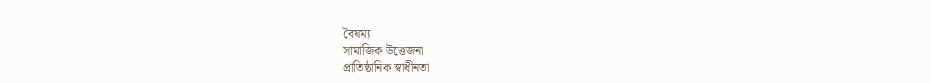বৈষম্য
সামাজিক উত্তেজনা
প্রাতিষ্ঠানিক স্বাধীনতা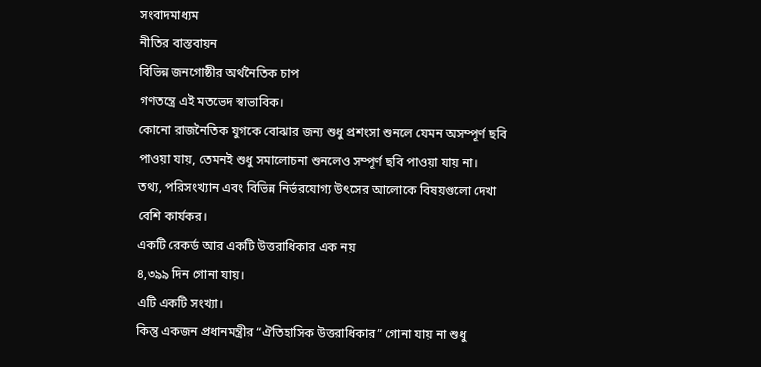সংবাদমাধ্যম
নীতির বাস্তবায়ন
বিভিন্ন জনগোষ্ঠীর অর্থনৈতিক চাপ
গণতন্ত্রে এই মতভেদ স্বাভাবিক।
কোনো রাজনৈতিক যুগকে বোঝার জন্য শুধু প্রশংসা শুনলে যেমন অসম্পূর্ণ ছবি পাওয়া যায়, তেমনই শুধু সমালোচনা শুনলেও সম্পূর্ণ ছবি পাওয়া যায় না।
তথ্য, পরিসংখ্যান এবং বিভিন্ন নির্ভরযোগ্য উৎসের আলোকে বিষয়গুলো দেখা বেশি কার্যকর।
একটি রেকর্ড আর একটি উত্তরাধিকার এক নয়
৪,৩৯৯ দিন গোনা যায়।
এটি একটি সংখ্যা।
কিন্তু একজন প্রধানমন্ত্রীর “ঐতিহাসিক উত্তরাধিকার” গোনা যায় না শুধু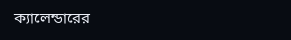ক্যালেন্ডারের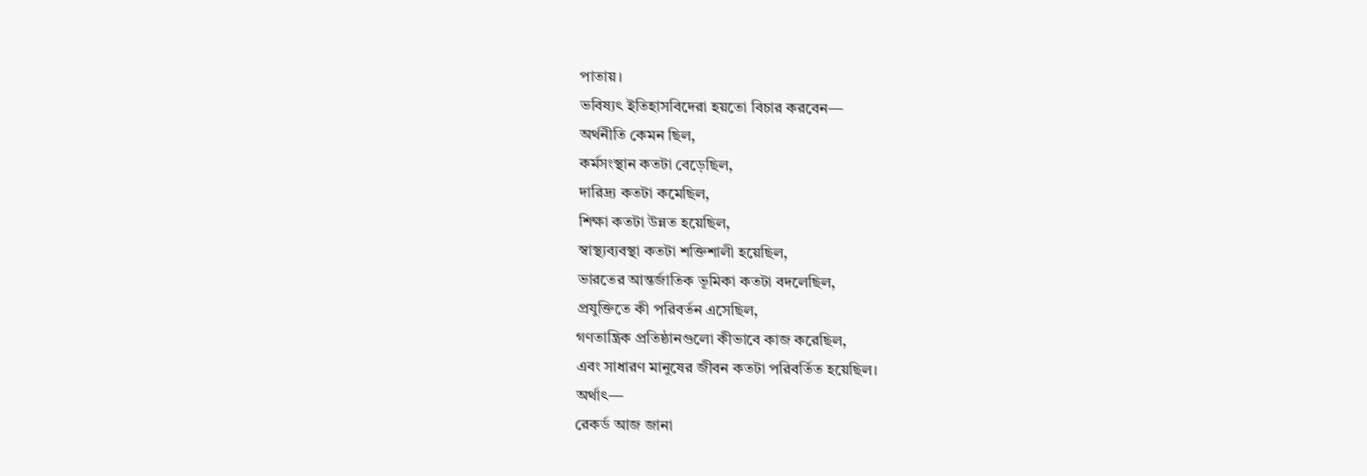পাতায়।
ভবিষ্যৎ ইতিহাসবিদেরা হয়তো বিচার করবেন—
অর্থনীতি কেমন ছিল,
কর্মসংস্থান কতটা বেড়েছিল,
দারিদ্র্য কতটা কমেছিল,
শিক্ষা কতটা উন্নত হয়েছিল,
স্বাস্থ্যব্যবস্থা কতটা শক্তিশালী হয়েছিল,
ভারতের আন্তর্জাতিক ভূমিকা কতটা বদলেছিল,
প্রযুক্তিতে কী পরিবর্তন এসেছিল,
গণতান্ত্রিক প্রতিষ্ঠানগুলো কীভাবে কাজ করেছিল,
এবং সাধারণ মানুষের জীবন কতটা পরিবর্তিত হয়েছিল।
অর্থাৎ—
রেকর্ড আজ জানা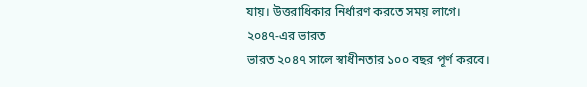যায়। উত্তরাধিকার নির্ধারণ করতে সময় লাগে।
২০৪৭-এর ভারত
ভারত ২০৪৭ সালে স্বাধীনতার ১০০ বছর পূর্ণ করবে।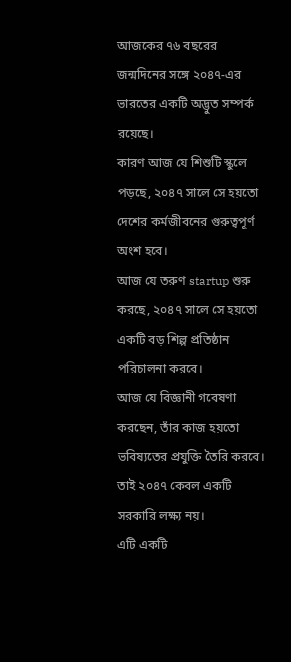আজকের ৭৬ বছরের জন্মদিনের সঙ্গে ২০৪৭-এর ভারতের একটি অদ্ভুত সম্পর্ক রয়েছে।
কারণ আজ যে শিশুটি স্কুলে পড়ছে, ২০৪৭ সালে সে হয়তো দেশের কর্মজীবনের গুরুত্বপূর্ণ অংশ হবে।
আজ যে তরুণ startup শুরু করছে, ২০৪৭ সালে সে হয়তো একটি বড় শিল্প প্রতিষ্ঠান পরিচালনা করবে।
আজ যে বিজ্ঞানী গবেষণা করছেন, তাঁর কাজ হয়তো ভবিষ্যতের প্রযুক্তি তৈরি করবে।
তাই ২০৪৭ কেবল একটি সরকারি লক্ষ্য নয়।
এটি একটি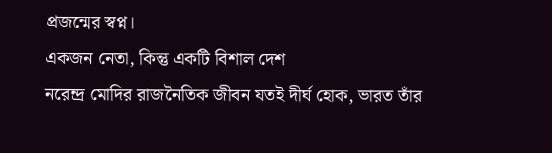প্রজন্মের স্বপ্ন।
একজন নেতা, কিন্তু একটি বিশাল দেশ
নরেন্দ্র মোদির রাজনৈতিক জীবন যতই দীর্ঘ হোক, ভারত তাঁর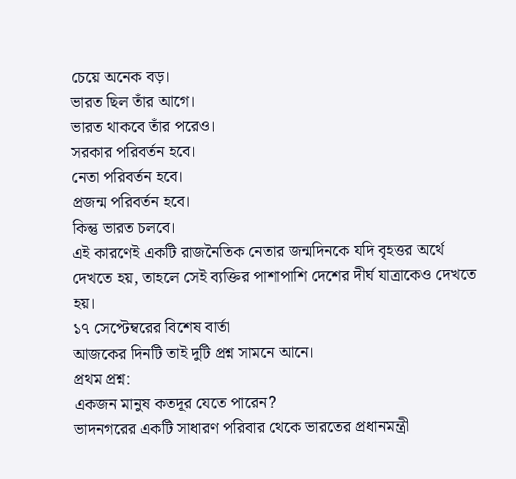চেয়ে অনেক বড়।
ভারত ছিল তাঁর আগে।
ভারত থাকবে তাঁর পরেও।
সরকার পরিবর্তন হবে।
নেতা পরিবর্তন হবে।
প্রজন্ম পরিবর্তন হবে।
কিন্তু ভারত চলবে।
এই কারণেই একটি রাজনৈতিক নেতার জন্মদিনকে যদি বৃহত্তর অর্থে দেখতে হয়, তাহলে সেই ব্যক্তির পাশাপাশি দেশের দীর্ঘ যাত্রাকেও দেখতে হয়।
১৭ সেপ্টেম্বরের বিশেষ বার্তা
আজকের দিনটি তাই দুটি প্রশ্ন সামনে আনে।
প্রথম প্রশ্ন:
একজন মানুষ কতদূর যেতে পারেন?
ভাদনগরের একটি সাধারণ পরিবার থেকে ভারতের প্রধানমন্ত্রী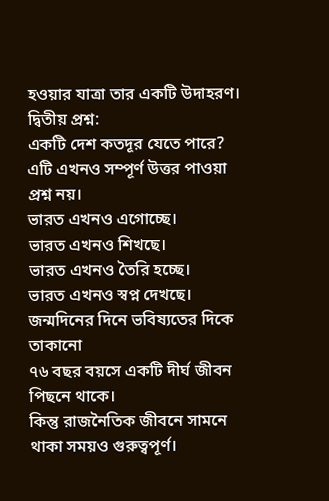হওয়ার যাত্রা তার একটি উদাহরণ।
দ্বিতীয় প্রশ্ন:
একটি দেশ কতদূর যেতে পারে?
এটি এখনও সম্পূর্ণ উত্তর পাওয়া প্রশ্ন নয়।
ভারত এখনও এগোচ্ছে।
ভারত এখনও শিখছে।
ভারত এখনও তৈরি হচ্ছে।
ভারত এখনও স্বপ্ন দেখছে।
জন্মদিনের দিনে ভবিষ্যতের দিকে তাকানো
৭৬ বছর বয়সে একটি দীর্ঘ জীবন পিছনে থাকে।
কিন্তু রাজনৈতিক জীবনে সামনে থাকা সময়ও গুরুত্বপূর্ণ।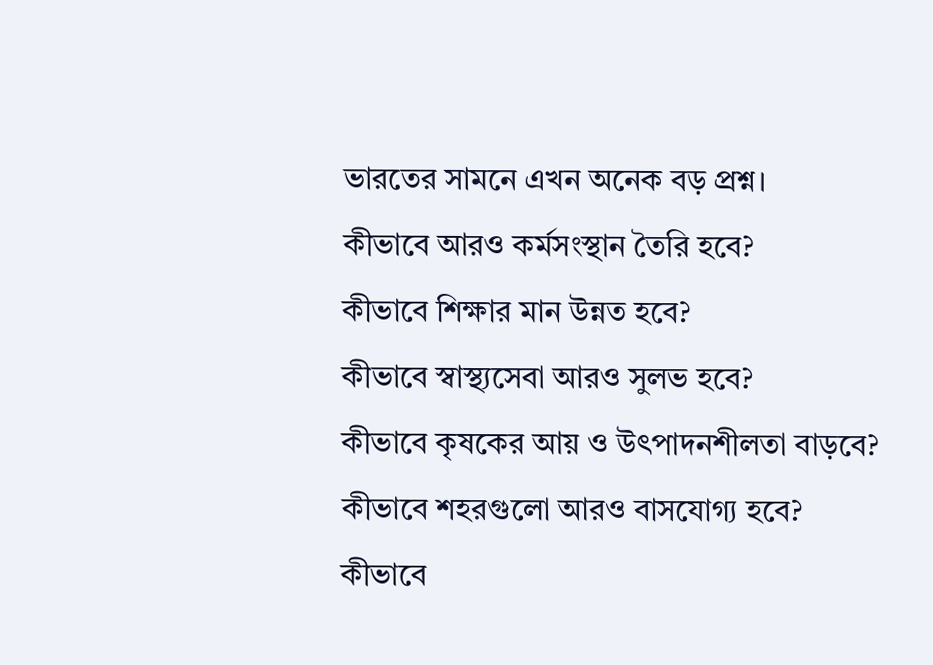ভারতের সামনে এখন অনেক বড় প্রশ্ন।
কীভাবে আরও কর্মসংস্থান তৈরি হবে?
কীভাবে শিক্ষার মান উন্নত হবে?
কীভাবে স্বাস্থ্যসেবা আরও সুলভ হবে?
কীভাবে কৃষকের আয় ও উৎপাদনশীলতা বাড়বে?
কীভাবে শহরগুলো আরও বাসযোগ্য হবে?
কীভাবে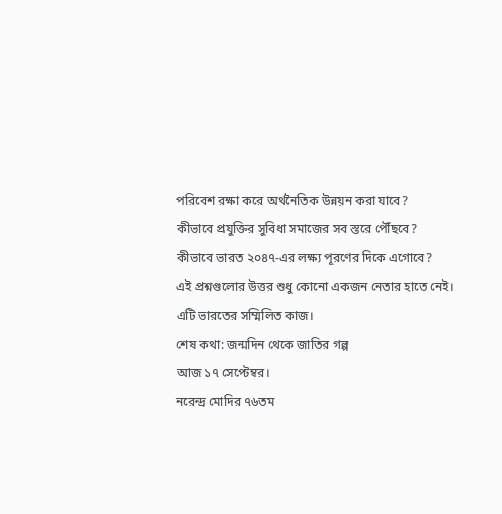পরিবেশ রক্ষা করে অর্থনৈতিক উন্নয়ন করা যাবে?
কীভাবে প্রযুক্তির সুবিধা সমাজের সব স্তরে পৌঁছবে?
কীভাবে ভারত ২০৪৭-এর লক্ষ্য পূরণের দিকে এগোবে?
এই প্রশ্নগুলোর উত্তর শুধু কোনো একজন নেতার হাতে নেই।
এটি ভারতের সম্মিলিত কাজ।
শেষ কথা: জন্মদিন থেকে জাতির গল্প
আজ ১৭ সেপ্টেম্বর।
নরেন্দ্র মোদির ৭৬তম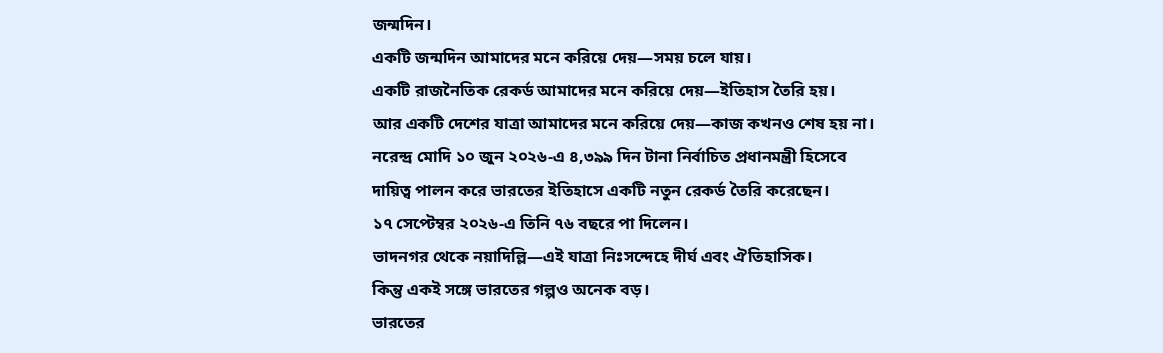জন্মদিন।
একটি জন্মদিন আমাদের মনে করিয়ে দেয়—সময় চলে যায়।
একটি রাজনৈতিক রেকর্ড আমাদের মনে করিয়ে দেয়—ইতিহাস তৈরি হয়।
আর একটি দেশের যাত্রা আমাদের মনে করিয়ে দেয়—কাজ কখনও শেষ হয় না।
নরেন্দ্র মোদি ১০ জুন ২০২৬-এ ৪,৩৯৯ দিন টানা নির্বাচিত প্রধানমন্ত্রী হিসেবে দায়িত্ব পালন করে ভারতের ইতিহাসে একটি নতুন রেকর্ড তৈরি করেছেন।
১৭ সেপ্টেম্বর ২০২৬-এ তিনি ৭৬ বছরে পা দিলেন।
ভাদনগর থেকে নয়াদিল্লি—এই যাত্রা নিঃসন্দেহে দীর্ঘ এবং ঐতিহাসিক।
কিন্তু একই সঙ্গে ভারতের গল্পও অনেক বড়।
ভারতের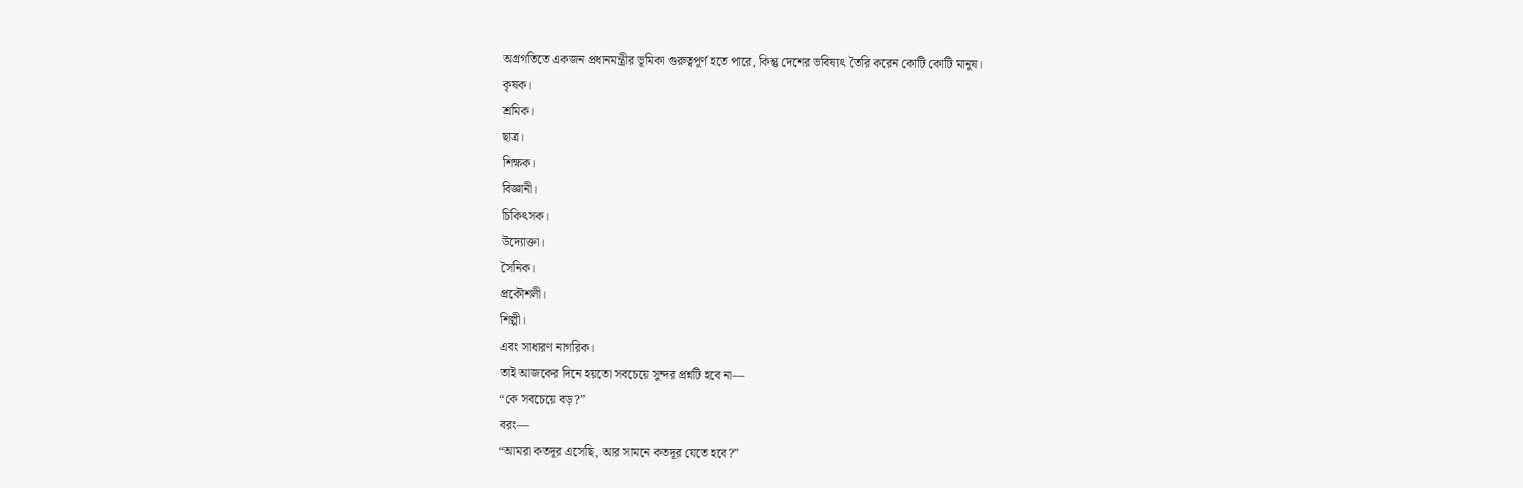অগ্রগতিতে একজন প্রধানমন্ত্রীর ভূমিকা গুরুত্বপূর্ণ হতে পারে, কিন্তু দেশের ভবিষ্যৎ তৈরি করেন কোটি কোটি মানুষ।
কৃষক।
শ্রমিক।
ছাত্র।
শিক্ষক।
বিজ্ঞানী।
চিকিৎসক।
উদ্যোক্তা।
সৈনিক।
প্রকৌশলী।
শিল্পী।
এবং সাধারণ নাগরিক।
তাই আজকের দিনে হয়তো সবচেয়ে সুন্দর প্রশ্নটি হবে না—
“কে সবচেয়ে বড়?”
বরং—
“আমরা কতদূর এসেছি, আর সামনে কতদূর যেতে হবে?”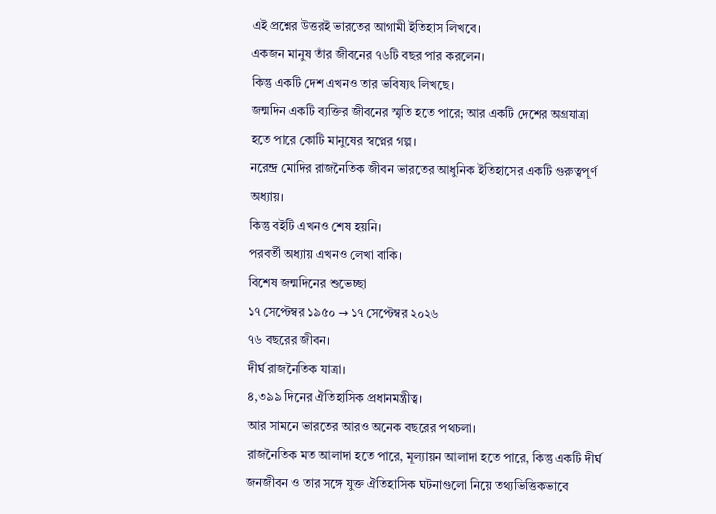এই প্রশ্নের উত্তরই ভারতের আগামী ইতিহাস লিখবে।
একজন মানুষ তাঁর জীবনের ৭৬টি বছর পার করলেন।
কিন্তু একটি দেশ এখনও তার ভবিষ্যৎ লিখছে।
জন্মদিন একটি ব্যক্তির জীবনের স্মৃতি হতে পারে; আর একটি দেশের অগ্রযাত্রা হতে পারে কোটি মানুষের স্বপ্নের গল্প।
নরেন্দ্র মোদির রাজনৈতিক জীবন ভারতের আধুনিক ইতিহাসের একটি গুরুত্বপূর্ণ অধ্যায়।
কিন্তু বইটি এখনও শেষ হয়নি।
পরবর্তী অধ্যায় এখনও লেখা বাকি।
বিশেষ জন্মদিনের শুভেচ্ছা
১৭ সেপ্টেম্বর ১৯৫০ → ১৭ সেপ্টেম্বর ২০২৬
৭৬ বছরের জীবন।
দীর্ঘ রাজনৈতিক যাত্রা।
৪,৩৯৯ দিনের ঐতিহাসিক প্রধানমন্ত্রীত্ব।
আর সামনে ভারতের আরও অনেক বছরের পথচলা।
রাজনৈতিক মত আলাদা হতে পারে, মূল্যায়ন আলাদা হতে পারে, কিন্তু একটি দীর্ঘ জনজীবন ও তার সঙ্গে যুক্ত ঐতিহাসিক ঘটনাগুলো নিয়ে তথ্যভিত্তিকভাবে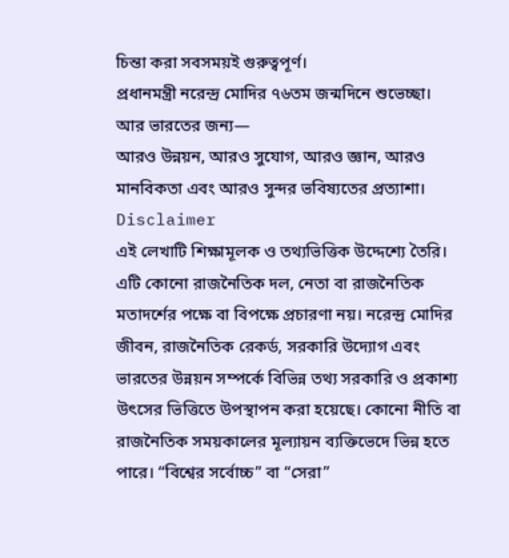চিন্তা করা সবসময়ই গুরুত্বপূর্ণ।
প্রধানমন্ত্রী নরেন্দ্র মোদির ৭৬তম জন্মদিনে শুভেচ্ছা।
আর ভারতের জন্য—
আরও উন্নয়ন, আরও সুযোগ, আরও জ্ঞান, আরও মানবিকতা এবং আরও সুন্দর ভবিষ্যতের প্রত্যাশা।
Disclaimer
এই লেখাটি শিক্ষামূলক ও তথ্যভিত্তিক উদ্দেশ্যে তৈরি। এটি কোনো রাজনৈতিক দল, নেতা বা রাজনৈতিক মতাদর্শের পক্ষে বা বিপক্ষে প্রচারণা নয়। নরেন্দ্র মোদির জীবন, রাজনৈতিক রেকর্ড, সরকারি উদ্যোগ এবং ভারতের উন্নয়ন সম্পর্কে বিভিন্ন তথ্য সরকারি ও প্রকাশ্য উৎসের ভিত্তিতে উপস্থাপন করা হয়েছে। কোনো নীতি বা রাজনৈতিক সময়কালের মূল্যায়ন ব্যক্তিভেদে ভিন্ন হতে পারে। “বিশ্বের সর্বোচ্চ” বা “সেরা”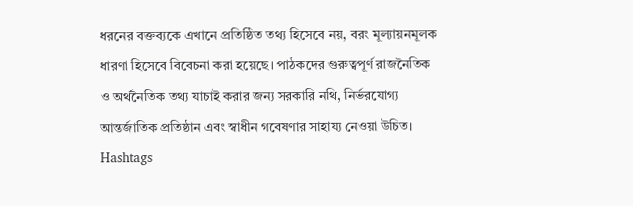ধরনের বক্তব্যকে এখানে প্রতিষ্ঠিত তথ্য হিসেবে নয়, বরং মূল্যায়নমূলক ধারণা হিসেবে বিবেচনা করা হয়েছে। পাঠকদের গুরুত্বপূর্ণ রাজনৈতিক ও অর্থনৈতিক তথ্য যাচাই করার জন্য সরকারি নথি, নির্ভরযোগ্য আন্তর্জাতিক প্রতিষ্ঠান এবং স্বাধীন গবেষণার সাহায্য নেওয়া উচিত।
Hashtags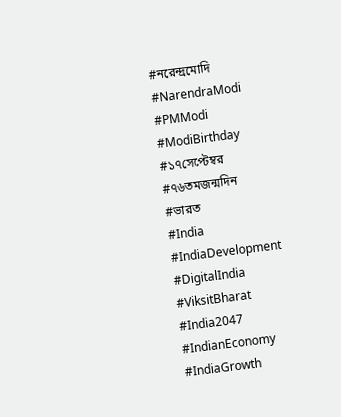#নরেন্দ্রমোদি
#NarendraModi
#PMModi
#ModiBirthday
#১৭সেপ্টেম্বর
#৭৬তমজন্মদিন
#ভারত
#India
#IndiaDevelopment
#DigitalIndia
#ViksitBharat
#India2047
#IndianEconomy
#IndiaGrowth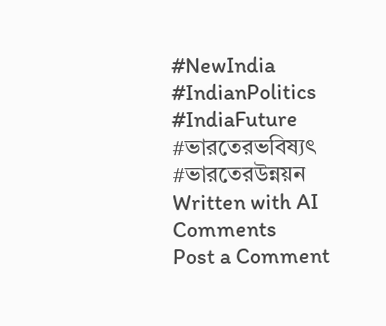#NewIndia
#IndianPolitics
#IndiaFuture
#ভারতেরভবিষ্যৎ
#ভারতেরউন্নয়ন
Written with AI
Comments
Post a Comment